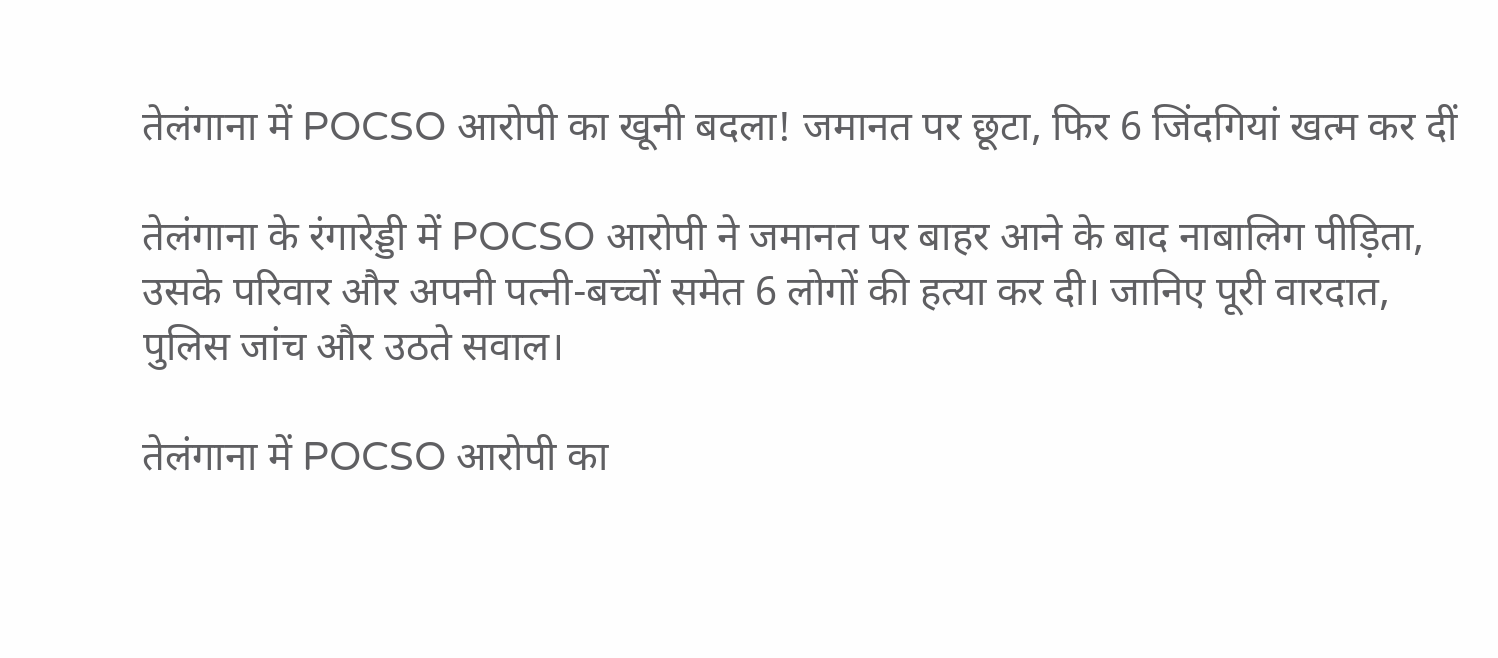तेलंगाना में POCSO आरोपी का खूनी बदला! जमानत पर छूटा, फिर 6 जिंदगियां खत्म कर दीं

तेलंगाना के रंगारेड्डी में POCSO आरोपी ने जमानत पर बाहर आने के बाद नाबालिग पीड़िता, उसके परिवार और अपनी पत्नी-बच्चों समेत 6 लोगों की हत्या कर दी। जानिए पूरी वारदात, पुलिस जांच और उठते सवाल।

तेलंगाना में POCSO आरोपी का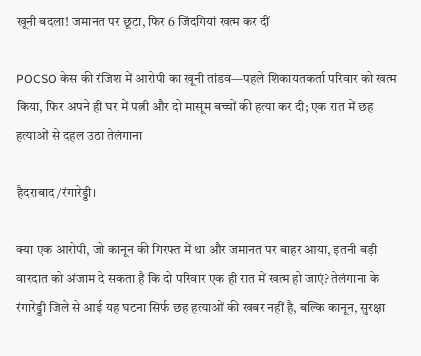खूनी बदला! जमानत पर छूटा, फिर 6 जिंदगियां खत्म कर दीं

POCSO केस की रंजिश में आरोपी का खूनी तांडव—पहले शिकायतकर्ता परिवार को खत्म किया, फिर अपने ही घर में पत्नी और दो मासूम बच्चों की हत्या कर दी; एक रात में छह हत्याओं से दहल उठा तेलंगाना

हैदराबाद/रंगारेड्डी।

क्या एक आरोपी, जो कानून की गिरफ्त में था और जमानत पर बाहर आया, इतनी बड़ी वारदात को अंजाम दे सकता है कि दो परिवार एक ही रात में खत्म हो जाएं? तेलंगाना के रंगारेड्डी जिले से आई यह घटना सिर्फ छह हत्याओं की खबर नहीं है, बल्कि कानून, सुरक्षा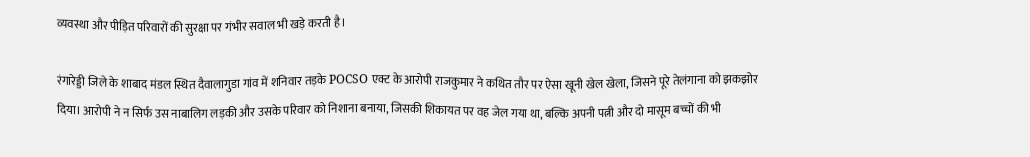व्यवस्था और पीड़ित परिवारों की सुरक्षा पर गंभीर सवाल भी खड़े करती है।

रंगारेड्डी जिले के शाबाद मंडल स्थित दैवालागुडा गांव में शनिवार तड़के POCSO एक्ट के आरोपी राजकुमार ने कथित तौर पर ऐसा खूनी खेल खेला, जिसने पूरे तेलंगाना को झकझोर दिया। आरोपी ने न सिर्फ उस नाबालिग लड़की और उसके परिवार को निशाना बनाया, जिसकी शिकायत पर वह जेल गया था, बल्कि अपनी पत्नी और दो मासूम बच्चों की भी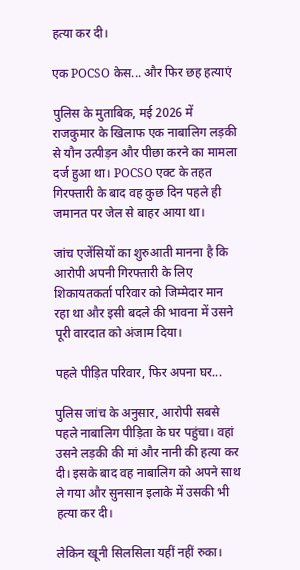हत्या कर दी।

एक POCSO केस... और फिर छह हत्याएं

पुलिस के मुताबिक, मई 2026 में राजकुमार के खिलाफ एक नाबालिग लड़की से यौन उत्पीड़न और पीछा करने का मामला दर्ज हुआ था। POCSO एक्ट के तहत गिरफ्तारी के बाद वह कुछ दिन पहले ही जमानत पर जेल से बाहर आया था।

जांच एजेंसियों का शुरुआती मानना है कि आरोपी अपनी गिरफ्तारी के लिए शिकायतकर्ता परिवार को जिम्मेदार मान रहा था और इसी बदले की भावना में उसने पूरी वारदात को अंजाम दिया।

पहले पीड़ित परिवार, फिर अपना घर...

पुलिस जांच के अनुसार, आरोपी सबसे पहले नाबालिग पीड़िता के घर पहुंचा। वहां उसने लड़की की मां और नानी की हत्या कर दी। इसके बाद वह नाबालिग को अपने साथ ले गया और सुनसान इलाके में उसकी भी हत्या कर दी।

लेकिन खूनी सिलसिला यहीं नहीं रुका।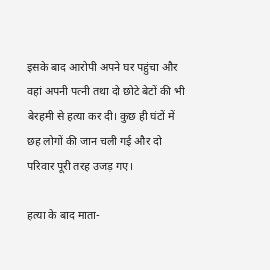इसके बाद आरोपी अपने घर पहुंचा और वहां अपनी पत्नी तथा दो छोटे बेटों की भी बेरहमी से हत्या कर दी। कुछ ही घंटों में छह लोगों की जान चली गई और दो परिवार पूरी तरह उजड़ गए।

हत्या के बाद माता-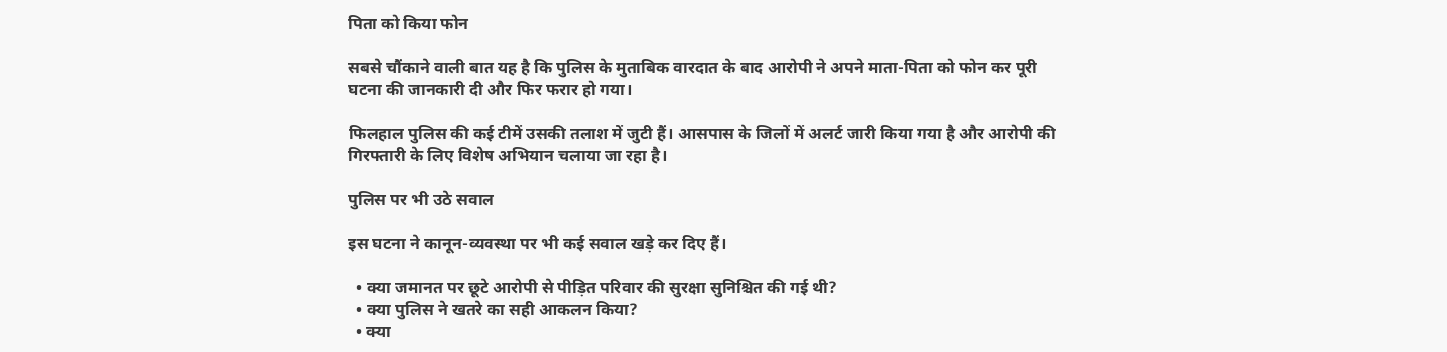पिता को किया फोन

सबसे चौंकाने वाली बात यह है कि पुलिस के मुताबिक वारदात के बाद आरोपी ने अपने माता-पिता को फोन कर पूरी घटना की जानकारी दी और फिर फरार हो गया।

फिलहाल पुलिस की कई टीमें उसकी तलाश में जुटी हैं। आसपास के जिलों में अलर्ट जारी किया गया है और आरोपी की गिरफ्तारी के लिए विशेष अभियान चलाया जा रहा है।

पुलिस पर भी उठे सवाल

इस घटना ने कानून-व्यवस्था पर भी कई सवाल खड़े कर दिए हैं।

  • क्या जमानत पर छूटे आरोपी से पीड़ित परिवार की सुरक्षा सुनिश्चित की गई थी?
  • क्या पुलिस ने खतरे का सही आकलन किया?
  • क्या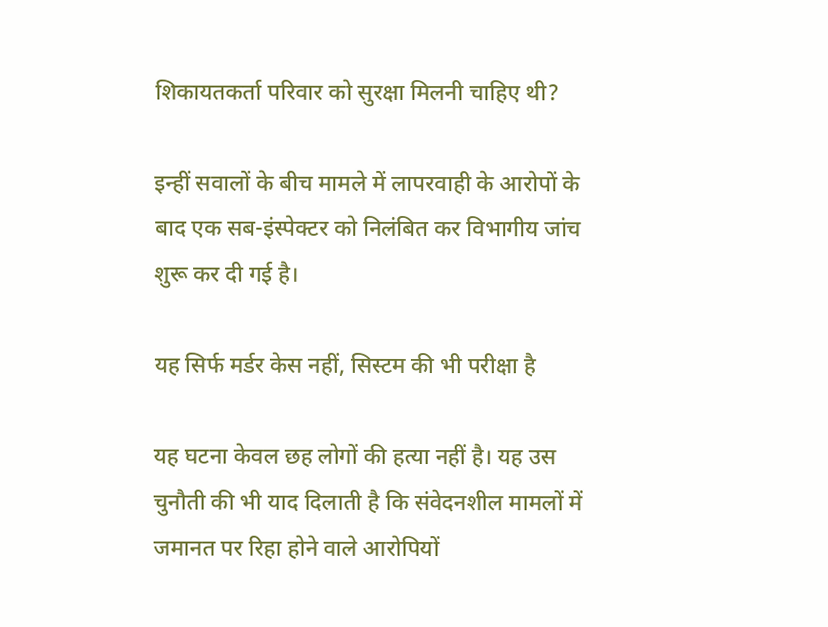शिकायतकर्ता परिवार को सुरक्षा मिलनी चाहिए थी?

इन्हीं सवालों के बीच मामले में लापरवाही के आरोपों के बाद एक सब-इंस्पेक्टर को निलंबित कर विभागीय जांच शुरू कर दी गई है।

यह सिर्फ मर्डर केस नहीं, सिस्टम की भी परीक्षा है

यह घटना केवल छह लोगों की हत्या नहीं है। यह उस चुनौती की भी याद दिलाती है कि संवेदनशील मामलों में जमानत पर रिहा होने वाले आरोपियों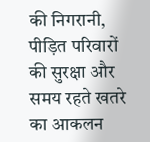की निगरानी, पीड़ित परिवारों की सुरक्षा और समय रहते खतरे का आकलन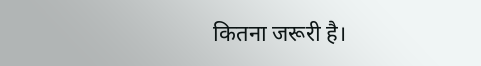कितना जरूरी है।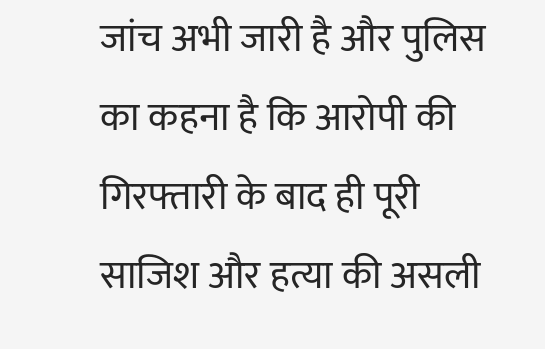जांच अभी जारी है और पुलिस का कहना है कि आरोपी की गिरफ्तारी के बाद ही पूरी साजिश और हत्या की असली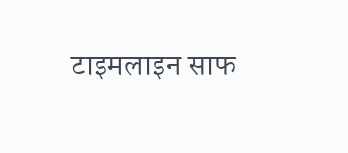टाइमलाइन साफ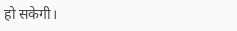हो सकेगी।